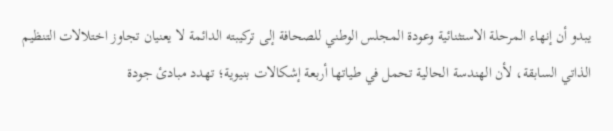يبدو أن إنهاء المرحلة الاستثنائية وعودة المجلس الوطني للصحافة إلى تركيبته الدائمة لا يعنيان تجاوز اختلالات التنظيم الذاتي السابقة، لأن الهندسة الحالية تحمل في طياتها أربعة إشكالات بنيوية؛ تهدد مبادئ جودة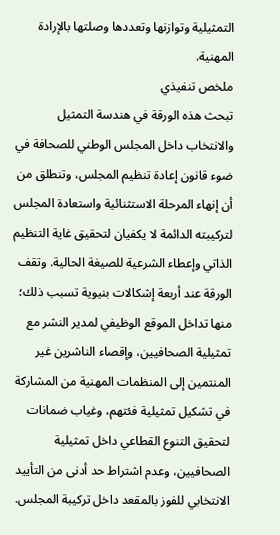التمثيلية وتوازنها وتعددها وصلتها بالإرادة المهنية.
ملخص تنفيذي
تبحث هذه الورقة في هندسة التمثيل والانتخاب داخل المجلس الوطني للصحافة في ضوء قانون إعادة تنظيم المجلس، وتنطلق من أن إنهاء المرحلة الاستثنائية واستعادة المجلس لتركيبته الدائمة لا يكفيان لتحقيق غاية التنظيم الذاتي وإعطاء الشرعية للصيغة الحالية. وتقف الورقة عند أربعة إشكالات بنيوية تسبب ذلك؛ منها تداخل الموقع الوظيفي لمدير النشر مع تمثيلية الصحافيين، وإقصاء الناشرين غير المنتمين إلى المنظمات المهنية من المشاركة في تشكيل تمثيلية فئتهم، وغياب ضمانات لتحقيق التنوع القطاعي داخل تمثيلية الصحافيين، وعدم اشتراط حد أدنى من التأييد الانتخابي للفوز بالمقعد داخل تركيبة المجلس.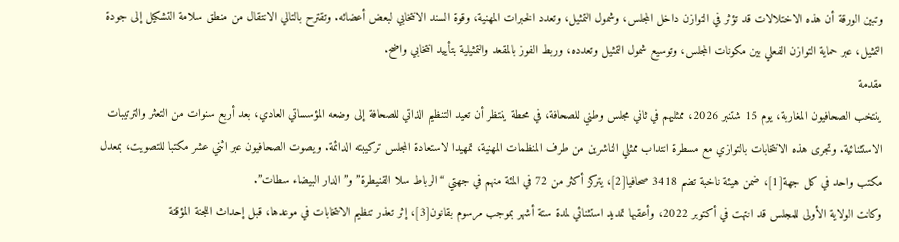وتبين الورقة أن هذه الاختلالات قد تؤثر في التوازن داخل المجلس، وشمول التمثيل، وتعدد الخبرات المهنية، وقوة السند الانتخابي لبعض أعضائه. وتقترح بالتالي الانتقال من منطق سلامة التشكيل إلى جودة التمثيل، عبر حماية التوازن الفعلي بين مكونات المجلس، وتوسيع شمول التمثيل وتعدده، وربط الفوز بالمقعد والتمثيلية بتأييد انتخابي واضح.
مقدمة
ينتخب الصحافيون المغاربة، يوم 15 شتنبر 2026، ممثليهم في ثاني مجلس وطني للصحافة، في محطة ينتظر أن تعيد التنظيم الذاتي للصحافة إلى وضعه المؤسساتي العادي، بعد أربع سنوات من التعثر والترتيبات الاستثنائية. وتجرى هذه الانتخابات بالتوازي مع مسطرة انتداب ممثلي الناشرين من طرف المنظمات المهنية، تمهيدا لاستعادة المجلس تركيبته الدائمة. ويصوت الصحافيون عبر اثني عشر مكتبا للتصويت، بمعدل مكتب واحد في كل جهة[1]، ضمن هيئة ناخبة تضم 3418 صحافيا[2]، يتركز أكثر من 72 في المئة منهم في جهتي “الرباط سلا القنيطرة” و”الدار البيضاء سطات”.
وكانت الولاية الأولى للمجلس قد انتهت في أكتوبر 2022، وأعقبها تمديد استثنائي لمدة ستة أشهر بموجب مرسوم بقانون[3]، إثر تعذر تنظيم الانتخابات في موعدها، قبل إحداث اللجنة المؤقتة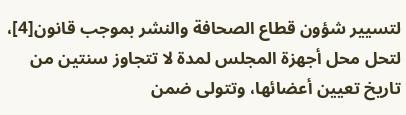لتسيير شؤون قطاع الصحافة والنشر بموجب قانون[4]، لتحل محل أجهزة المجلس لمدة لا تتجاوز سنتين من تاريخ تعيين أعضائها، وتتولى ضمن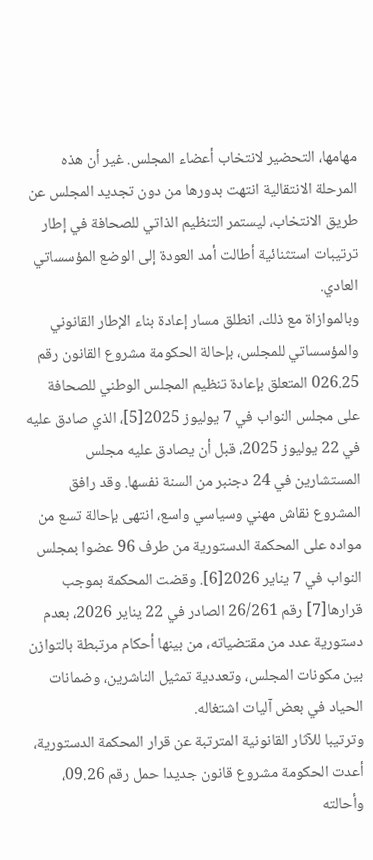مهامها، التحضير لانتخاب أعضاء المجلس. غير أن هذه المرحلة الانتقالية انتهت بدورها من دون تجديد المجلس عن طريق الانتخاب، ليستمر التنظيم الذاتي للصحافة في إطار ترتيبات استثنائية أطالت أمد العودة إلى الوضع المؤسساتي العادي.
وبالموازاة مع ذلك، انطلق مسار إعادة بناء الإطار القانوني والمؤسساتي للمجلس، بإحالة الحكومة مشروع القانون رقم 026.25 المتعلق بإعادة تنظيم المجلس الوطني للصحافة على مجلس النواب في 7 يوليوز 2025[5]، الذي صادق عليه في 22 يوليوز 2025، قبل أن يصادق عليه مجلس المستشارين في 24 دجنبر من السنة نفسها. وقد رافق المشروع نقاش مهني وسياسي واسع، انتهى بإحالة تسع من مواده على المحكمة الدستورية من طرف 96 عضوا بمجلس النواب في 7 يناير 2026[6]. وقضت المحكمة بموجب قرارها[7] رقم 26/261 الصادر في 22 يناير 2026، بعدم دستورية عدد من مقتضياته، من بينها أحكام مرتبطة بالتوازن بين مكونات المجلس، وتعددية تمثيل الناشرين، وضمانات الحياد في بعض آليات اشتغاله.
وترتيبا للآثار القانونية المترتبة عن قرار المحكمة الدستورية، أعدت الحكومة مشروع قانون جديدا حمل رقم 09.26، وأحالته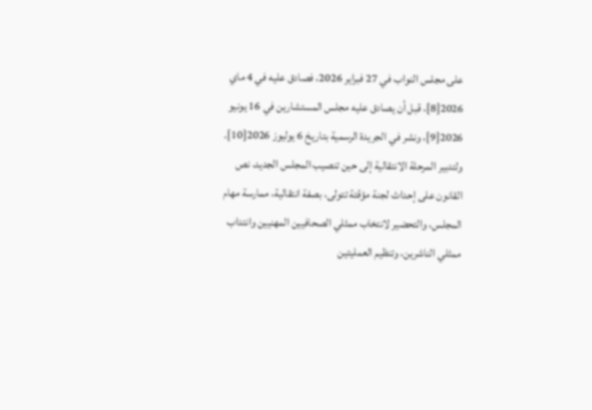على مجلس النواب في 27 فبراير 2026، فصادق عليه في 4 ماي 2026[8]، قبل أن يصادق عليه مجلس المستشارين في 16 يونيو 2026[9]، ونشر في الجريدة الرسمية بتاريخ 6 يوليوز 2026[10].
ولتدبير المرحلة الانتقالية إلى حين تنصيب المجلس الجديد، نص القانون على إحداث لجنة مؤقتة تتولى، بصفة انتقالية، ممارسة مهام المجلس، والتحضير لانتخاب ممثلي الصحافيين المهنيين وانتداب ممثلي الناشرين، وتنظيم العمليتين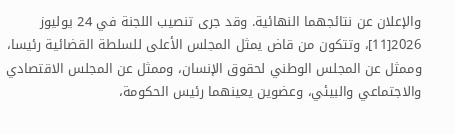والإعلان عن نتائجهما النهائية. وقد جرى تنصيب اللجنة في 24 يوليوز 2026[11]، وتتكون من قاض يمثل المجلس الأعلى للسلطة القضائية رئيسا، وممثل عن المجلس الوطني لحقوق الإنسان، وممثل عن المجلس الاقتصادي والاجتماعي والبيئي، وعضوين يعينهما رئيس الحكومة،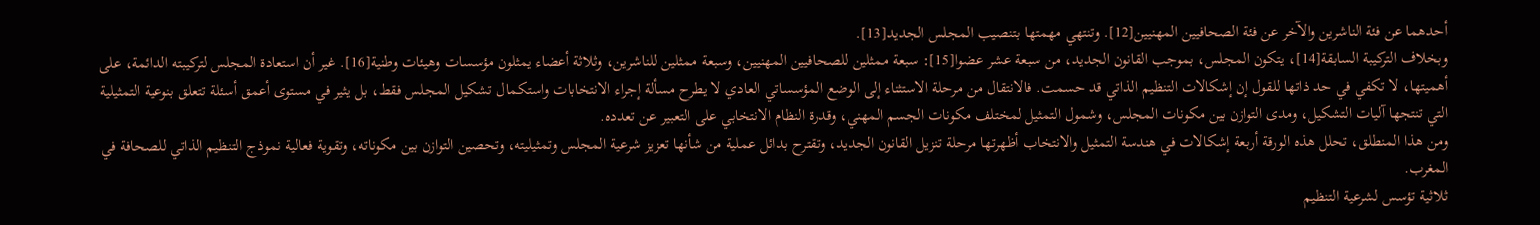أحدهما عن فئة الناشرين والآخر عن فئة الصحافيين المهنيين[12]. وتنتهي مهمتها بتنصيب المجلس الجديد[13].
وبخلاف التركيبة السابقة[14]، يتكون المجلس، بموجب القانون الجديد، من سبعة عشر عضوا[15]: سبعة ممثلين للصحافيين المهنيين، وسبعة ممثلين للناشرين، وثلاثة أعضاء يمثلون مؤسسات وهيئات وطنية[16]. غير أن استعادة المجلس لتركيبته الدائمة، على أهميتها، لا تكفي في حد ذاتها للقول إن إشكالات التنظيم الذاتي قد حسمت. فالانتقال من مرحلة الاستثناء إلى الوضع المؤسساتي العادي لا يطرح مسألة إجراء الانتخابات واستكمال تشكيل المجلس فقط، بل يثير في مستوى أعمق أسئلة تتعلق بنوعية التمثيلية التي تنتجها آليات التشكيل، ومدى التوازن بين مكونات المجلس، وشمول التمثيل لمختلف مكونات الجسم المهني، وقدرة النظام الانتخابي على التعبير عن تعدده.
ومن هذا المنطلق، تحلل هذه الورقة أربعة إشكالات في هندسة التمثيل والانتخاب أظهرتها مرحلة تنزيل القانون الجديد، وتقترح بدائل عملية من شأنها تعزيز شرعية المجلس وتمثيليته، وتحصين التوازن بين مكوناته، وتقوية فعالية نموذج التنظيم الذاتي للصحافة في المغرب.
ثلاثية تؤسس لشرعية التنظيم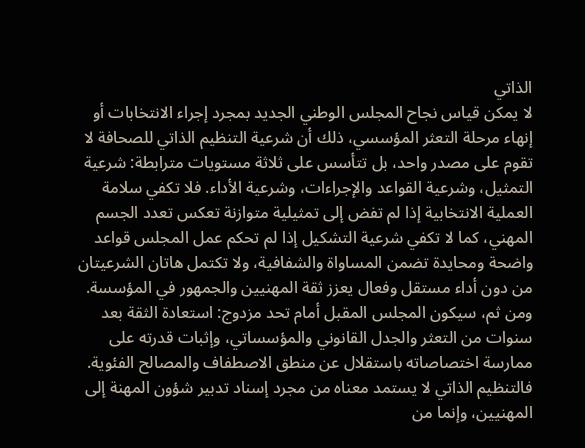الذاتي
لا يمكن قياس نجاح المجلس الوطني الجديد بمجرد إجراء الانتخابات أو إنهاء مرحلة التعثر المؤسسي، ذلك أن شرعية التنظيم الذاتي للصحافة لا تقوم على مصدر واحد، بل تتأسس على ثلاثة مستويات مترابطة: شرعية التمثيل، وشرعية القواعد والإجراءات، وشرعية الأداء. فلا تكفي سلامة العملية الانتخابية إذا لم تفض إلى تمثيلية متوازنة تعكس تعدد الجسم المهني، كما لا تكفي شرعية التشكيل إذا لم تحكم عمل المجلس قواعد واضحة ومحايدة تضمن المساواة والشفافية، ولا تكتمل هاتان الشرعيتان من دون أداء مستقل وفعال يعزز ثقة المهنيين والجمهور في المؤسسة.
ومن ثم، سيكون المجلس المقبل أمام تحد مزدوج: استعادة الثقة بعد سنوات من التعثر والجدل القانوني والمؤسساتي، وإثبات قدرته على ممارسة اختصاصاته باستقلال عن منطق الاصطفاف والمصالح الفئوية. فالتنظيم الذاتي لا يستمد معناه من مجرد إسناد تدبير شؤون المهنة إلى المهنيين، وإنما من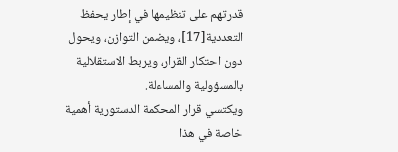قدرتهم على تنظيمها في إطار يحفظ التعددية[17]، ويضمن التوازن، ويحول دون احتكار القرار، ويربط الاستقلالية بالمسؤولية والمساءلة.
ويكتسي قرار المحكمة الدستورية أهمية خاصة في هذا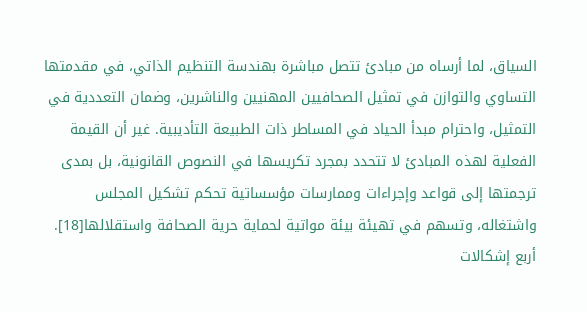السياق، لما أرساه من مبادئ تتصل مباشرة بهندسة التنظيم الذاتي، في مقدمتها التساوي والتوازن في تمثيل الصحافيين المهنيين والناشرين، وضمان التعددية في التمثيل، واحترام مبدأ الحياد في المساطر ذات الطبيعة التأديبية. غير أن القيمة الفعلية لهذه المبادئ لا تتحدد بمجرد تكريسها في النصوص القانونية، بل بمدى ترجمتها إلى قواعد وإجراءات وممارسات مؤسساتية تحكم تشكيل المجلس واشتغاله، وتسهم في تهيئة بيئة مواتية لحماية حرية الصحافة واستقلالها[18].
أربع إشكالات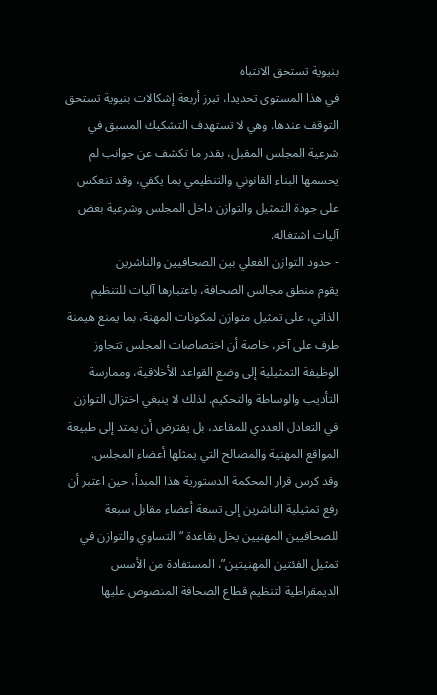بنيوية تستحق الانتباه
في هذا المستوى تحديدا، تبرز أربعة إشكالات بنيوية تستحق التوقف عندها. وهي لا تستهدف التشكيك المسبق في شرعية المجلس المقبل، بقدر ما تكشف عن جوانب لم يحسمها البناء القانوني والتنظيمي بما يكفي، وقد تنعكس على جودة التمثيل والتوازن داخل المجلس وشرعية بعض آليات اشتغاله.
- حدود التوازن الفعلي بين الصحافيين والناشرين
يقوم منطق مجالس الصحافة، باعتبارها آليات للتنظيم الذاتي، على تمثيل متوازن لمكونات المهنة، بما يمنع هيمنة طرف على آخر، خاصة أن اختصاصات المجلس تتجاوز الوظيفة التمثيلية إلى وضع القواعد الأخلاقية، وممارسة التأديب والوساطة والتحكيم. لذلك لا ينبغي اختزال التوازن في التعادل العددي للمقاعد، بل يفترض أن يمتد إلى طبيعة المواقع المهنية والمصالح التي يمثلها أعضاء المجلس.
وقد كرس قرار المحكمة الدستورية هذا المبدأ، حين اعتبر أن رفع تمثيلية الناشرين إلى تسعة أعضاء مقابل سبعة للصحافيين المهنيين يخل بقاعدة “التساوي والتوازن في تمثيل الفئتين المهنيتين”، المستفادة من الأسس الديمقراطية لتنظيم قطاع الصحافة المنصوص عليها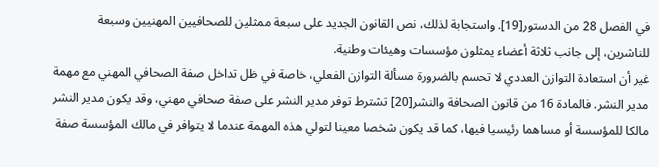في الفصل 28 من الدستور[19]. واستجابة لذلك، نص القانون الجديد على سبعة ممثلين للصحافيين المهنيين وسبعة للناشرين، إلى جانب ثلاثة أعضاء يمثلون مؤسسات وهيئات وطنية.
غير أن استعادة التوازن العددي لا تحسم بالضرورة مسألة التوازن الفعلي، خاصة في ظل تداخل صفة الصحافي المهني مع مهمة مدير النشر. فالمادة 16 من قانون الصحافة والنشر[20] تشترط توفر مدير النشر على صفة صحافي مهني، وقد يكون مدير النشر مالكا للمؤسسة أو مساهما رئيسيا فيها، كما قد يكون شخصا معينا لتولي هذه المهمة عندما لا يتوافر في مالك المؤسسة صفة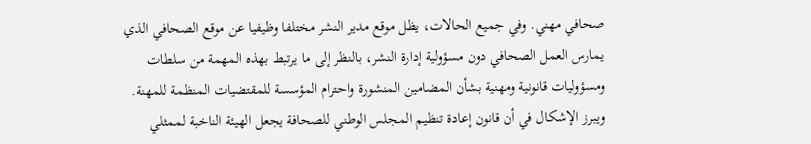صحافي مهني. وفي جميع الحالات، يظل موقع مدير النشر مختلفا وظيفيا عن موقع الصحافي الذي يمارس العمل الصحافي دون مسؤولية إدارة النشر، بالنظر إلى ما يرتبط بهذه المهمة من سلطات ومسؤوليات قانونية ومهنية بشأن المضامين المنشورة واحترام المؤسسة للمقتضيات المنظمة للمهنة.
ويبرز الإشكال في أن قانون إعادة تنظيم المجلس الوطني للصحافة يجعل الهيئة الناخبة لممثلي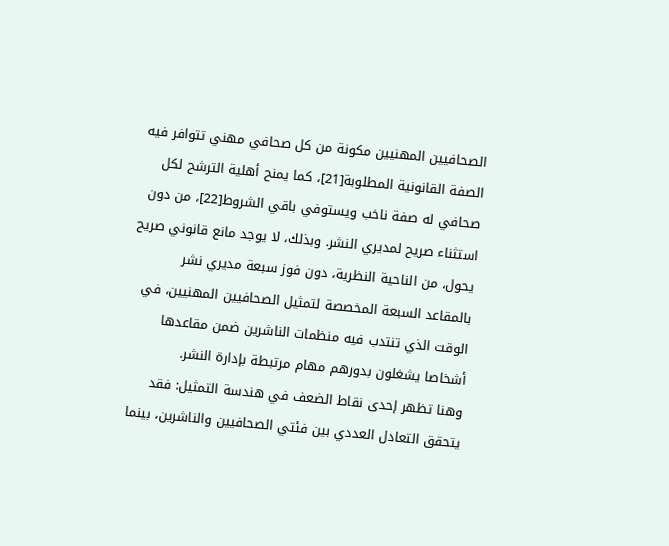الصحافيين المهنيين مكونة من كل صحافي مهني تتوافر فيه الصفة القانونية المطلوبة[21]، كما يمنح أهلية الترشح لكل صحافي له صفة ناخب ويستوفي باقي الشروط[22]، من دون استثناء صريح لمديري النشر. وبذلك، لا يوجد مانع قانوني صريح يحول، من الناحية النظرية، دون فوز سبعة مديري نشر بالمقاعد السبعة المخصصة لتمثيل الصحافيين المهنيين، في الوقت الذي تنتدب فيه منظمات الناشرين ضمن مقاعدها أشخاصا يشغلون بدورهم مهام مرتبطة بإدارة النشر.
وهنا تظهر إحدى نقاط الضعف في هندسة التمثيل: فقد يتحقق التعادل العددي بين فئتي الصحافيين والناشرين، بينما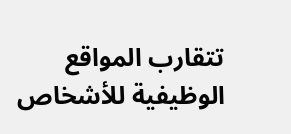تتقارب المواقع الوظيفية للأشخاص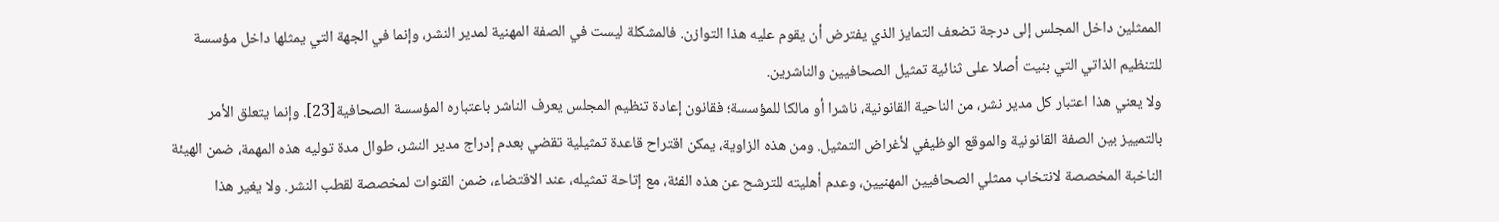الممثلين داخل المجلس إلى درجة تضعف التمايز الذي يفترض أن يقوم عليه هذا التوازن. فالمشكلة ليست في الصفة المهنية لمدير النشر، وإنما في الجهة التي يمثلها داخل مؤسسة للتنظيم الذاتي التي بنيت أصلا على ثنائية تمثيل الصحافيين والناشرين.
ولا يعني هذا اعتبار كل مدير نشر، من الناحية القانونية، ناشرا أو مالكا للمؤسسة؛ فقانون إعادة تنظيم المجلس يعرف الناشر باعتباره المؤسسة الصحافية[23]. وإنما يتعلق الأمر بالتمييز بين الصفة القانونية والموقع الوظيفي لأغراض التمثيل. ومن هذه الزاوية، يمكن اقتراح قاعدة تمثيلية تقضي بعدم إدراج مدير النشر، طوال مدة توليه هذه المهمة، ضمن الهيئة الناخبة المخصصة لانتخاب ممثلي الصحافيين المهنيين، وعدم أهليته للترشح عن هذه الفئة، مع إتاحة تمثيله، عند الاقتضاء، ضمن القنوات لمخصصة لقطب النشر. ولا يغير هذا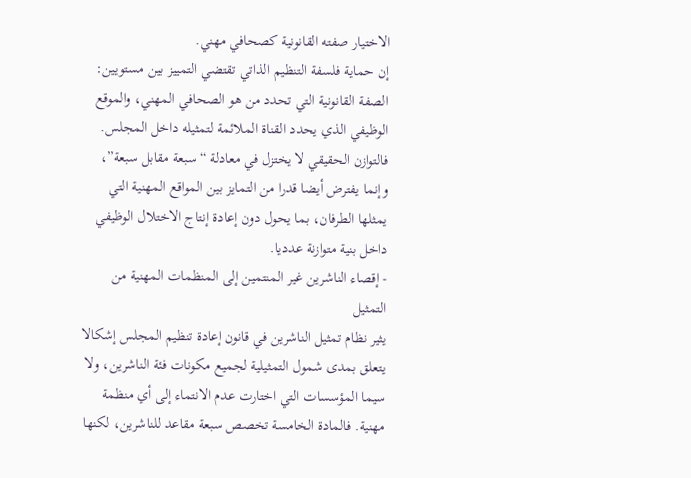الاختيار صفته القانونية كصحافي مهني.
إن حماية فلسفة التنظيم الذاتي تقتضي التمييز بين مستويين: الصفة القانونية التي تحدد من هو الصحافي المهني، والموقع الوظيفي الذي يحدد القناة الملائمة لتمثيله داخل المجلس. فالتوازن الحقيقي لا يختزل في معادلة “سبعة مقابل سبعة”، وإنما يفترض أيضا قدرا من التمايز بين المواقع المهنية التي يمثلها الطرفان، بما يحول دون إعادة إنتاج الاختلال الوظيفي داخل بنية متوازنة عدديا.
- إقصاء الناشرين غير المنتمين إلى المنظمات المهنية من التمثيل
يثير نظام تمثيل الناشرين في قانون إعادة تنظيم المجلس إشكالا يتعلق بمدى شمول التمثيلية لجميع مكونات فئة الناشرين، ولا سيما المؤسسات التي اختارت عدم الانتماء إلى أي منظمة مهنية. فالمادة الخامسة تخصص سبعة مقاعد للناشرين، لكنها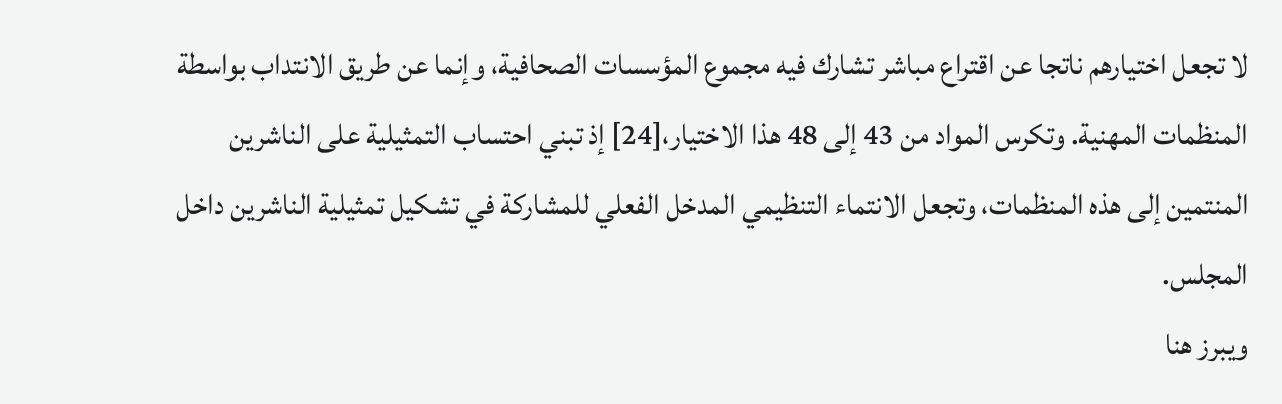لا تجعل اختيارهم ناتجا عن اقتراع مباشر تشارك فيه مجموع المؤسسات الصحافية، وإنما عن طريق الانتداب بواسطة المنظمات المهنية. وتكرس المواد من 43 إلى 48 هذا الاختيار،[24] إذ تبني احتساب التمثيلية على الناشرين المنتمين إلى هذه المنظمات، وتجعل الانتماء التنظيمي المدخل الفعلي للمشاركة في تشكيل تمثيلية الناشرين داخل المجلس.
ويبرز هنا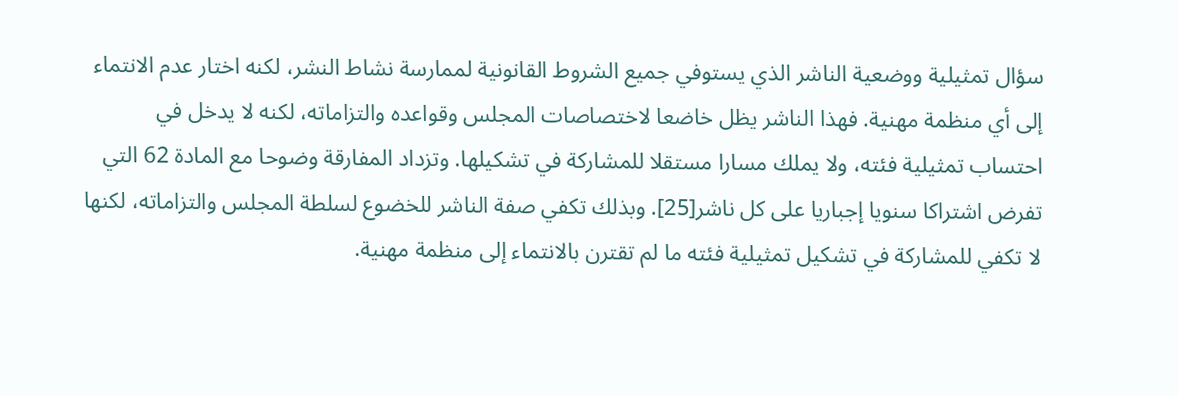سؤال تمثيلية ووضعية الناشر الذي يستوفي جميع الشروط القانونية لممارسة نشاط النشر، لكنه اختار عدم الانتماء إلى أي منظمة مهنية. فهذا الناشر يظل خاضعا لاختصاصات المجلس وقواعده والتزاماته، لكنه لا يدخل في احتساب تمثيلية فئته، ولا يملك مسارا مستقلا للمشاركة في تشكيلها. وتزداد المفارقة وضوحا مع المادة 62 التي تفرض اشتراكا سنويا إجباريا على كل ناشر[25]. وبذلك تكفي صفة الناشر للخضوع لسلطة المجلس والتزاماته، لكنها لا تكفي للمشاركة في تشكيل تمثيلية فئته ما لم تقترن بالانتماء إلى منظمة مهنية.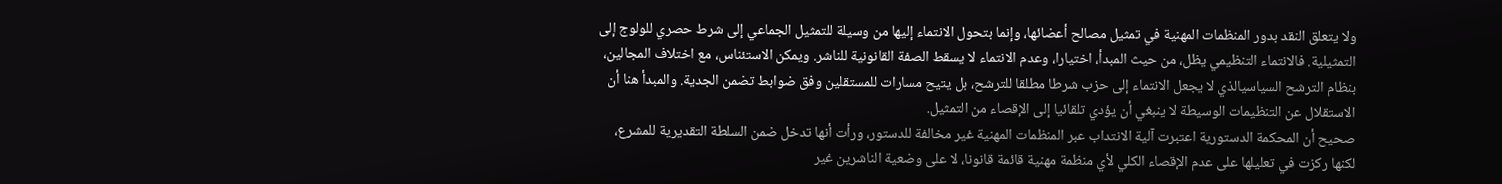ولا يتعلق النقد بدور المنظمات المهنية في تمثيل مصالح أعضائها، وإنما بتحول الانتماء إليها من وسيلة للتمثيل الجماعي إلى شرط حصري للولوج إلى التمثيلية. فالانتماء التنظيمي يظل، من حيث المبدأ، اختيارا، وعدم الانتماء لا يسقط الصفة القانونية للناشر. ويمكن الاستئناس، مع اختلاف المجالين، بنظام الترشح السياسيالذي لا يجعل الانتماء إلى حزب شرطا مطلقا للترشح، بل يتيح مسارات للمستقلين وفق ضوابط تضمن الجدية. والمبدأ هنا أن الاستقلال عن التنظيمات الوسيطة لا ينبغي أن يؤدي تلقائيا إلى الإقصاء من التمثيل.
صحيح أن المحكمة الدستورية اعتبرت آلية الانتداب عبر المنظمات المهنية غير مخالفة للدستور، ورأت أنها تدخل ضمن السلطة التقديرية للمشرع، لكنها ركزت في تعليلها على عدم الإقصاء الكلي لأي منظمة مهنية قائمة قانونا، لا على وضعية الناشرين غير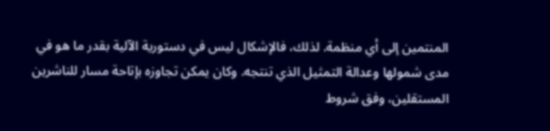المنتمين إلى أي منظمة. لذلك، فالإشكال ليس في دستورية الآلية بقدر ما هو في مدى شمولها وعدالة التمثيل الذي تنتجه. وكان يمكن تجاوزه بإتاحة مسار للناشرين المستقلين، وفق شروط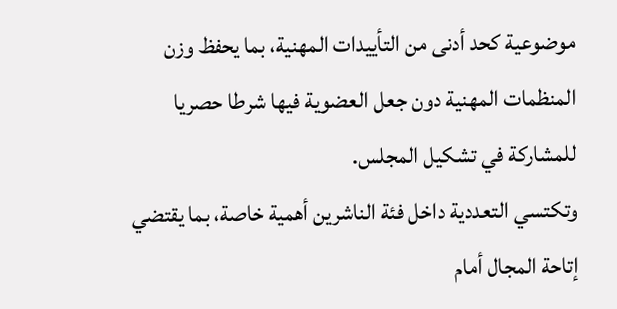موضوعية كحد أدنى من التأييدات المهنية، بما يحفظ وزن المنظمات المهنية دون جعل العضوية فيها شرطا حصريا للمشاركة في تشكيل المجلس.
وتكتسي التعددية داخل فئة الناشرين أهمية خاصة، بما يقتضي إتاحة المجال أمام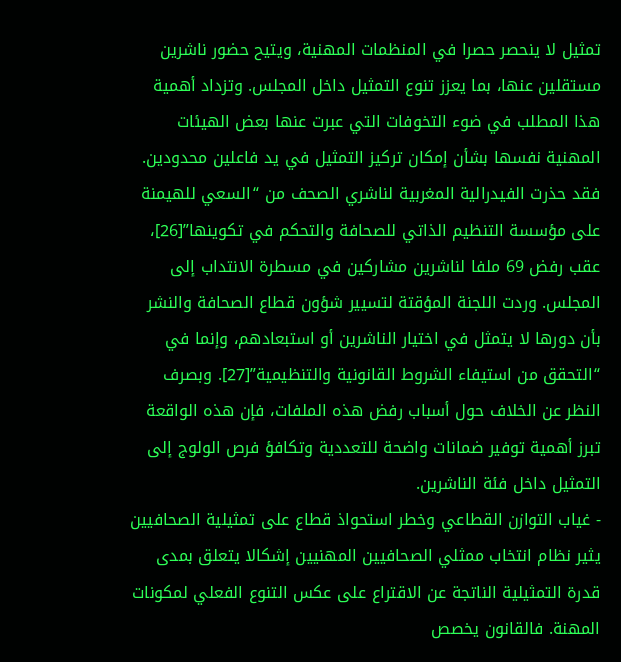تمثيل لا ينحصر حصرا في المنظمات المهنية، ويتيح حضور ناشرين مستقلين عنها، بما يعزز تنوع التمثيل داخل المجلس. وتزداد أهمية هذا المطلب في ضوء التخوفات التي عبرت عنها بعض الهيئات المهنية نفسها بشأن إمكان تركيز التمثيل في يد فاعلين محدودين. فقد حذرت الفيدرالية المغربية لناشري الصحف من “السعي للهيمنة على مؤسسة التنظيم الذاتي للصحافة والتحكم في تكوينها”[26]، عقب رفض 69 ملفا لناشرين مشاركين في مسطرة الانتداب إلى المجلس. وردت اللجنة المؤقتة لتسيير شؤون قطاع الصحافة والنشر بأن دورها لا يتمثل في اختيار الناشرين أو استبعادهم، وإنما في “التحقق من استيفاء الشروط القانونية والتنظيمية”[27]. وبصرف النظر عن الخلاف حول أسباب رفض هذه الملفات، فإن هذه الواقعة تبرز أهمية توفير ضمانات واضحة للتعددية وتكافؤ فرص الولوج إلى التمثيل داخل فئة الناشرين.
- غياب التوازن القطاعي وخطر استحواذ قطاع على تمثيلية الصحافيين
يثير نظام انتخاب ممثلي الصحافيين المهنيين إشكالا يتعلق بمدى قدرة التمثيلية الناتجة عن الاقتراع على عكس التنوع الفعلي لمكونات المهنة. فالقانون يخصص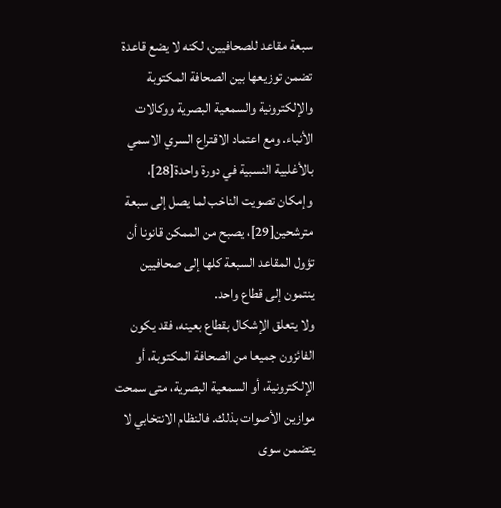سبعة مقاعد للصحافيين، لكنه لا يضع قاعدة تضمن توزيعها بين الصحافة المكتوبة والإلكترونية والسمعية البصرية ووكالات الأنباء. ومع اعتماد الاقتراع السري الاسمي بالأغلبية النسبية في دورة واحدة[28]، وإمكان تصويت الناخب لما يصل إلى سبعة مترشحين[29]، يصبح من الممكن قانونا أن تؤول المقاعد السبعة كلها إلى صحافيين ينتمون إلى قطاع واحد.
ولا يتعلق الإشكال بقطاع بعينه، فقد يكون الفائزون جميعا من الصحافة المكتوبة، أو الإلكترونية، أو السمعية البصرية، متى سمحت موازين الأصوات بذلك. فالنظام الانتخابي لا يتضمن سوى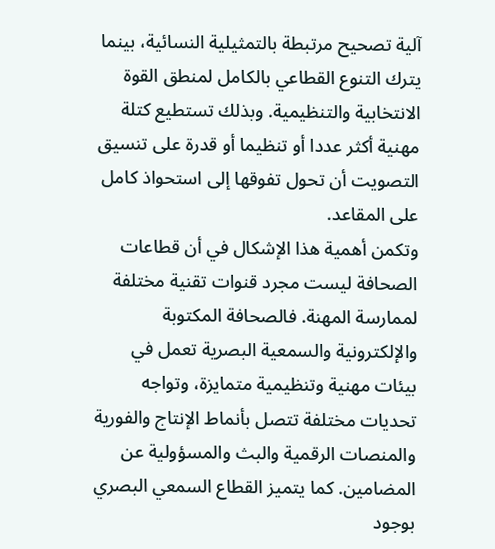آلية تصحيح مرتبطة بالتمثيلية النسائية، بينما يترك التنوع القطاعي بالكامل لمنطق القوة الانتخابية والتنظيمية. وبذلك تستطيع كتلة مهنية أكثر عددا أو تنظيما أو قدرة على تنسيق التصويت أن تحول تفوقها إلى استحواذ كامل على المقاعد.
وتكمن أهمية هذا الإشكال في أن قطاعات الصحافة ليست مجرد قنوات تقنية مختلفة لممارسة المهنة. فالصحافة المكتوبة والإلكترونية والسمعية البصرية تعمل في بيئات مهنية وتنظيمية متمايزة، وتواجه تحديات مختلفة تتصل بأنماط الإنتاج والفورية والمنصات الرقمية والبث والمسؤولية عن المضامين. كما يتميز القطاع السمعي البصري بوجود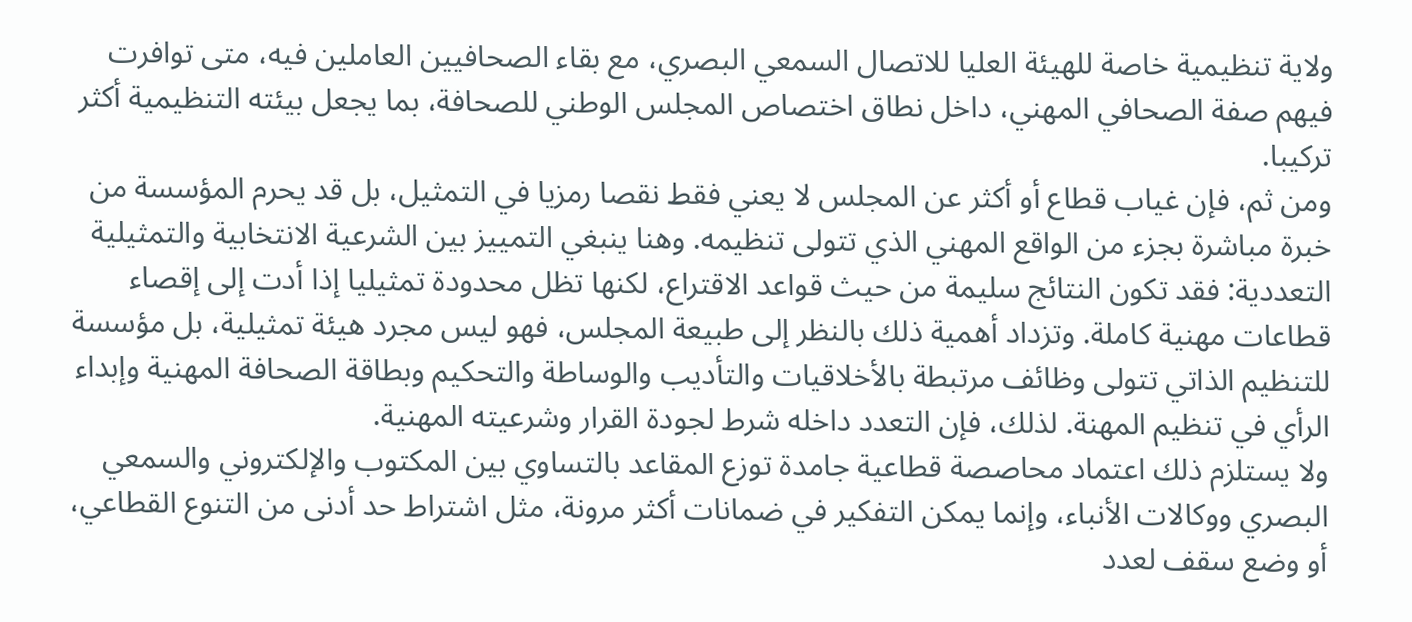ولاية تنظيمية خاصة للهيئة العليا للاتصال السمعي البصري، مع بقاء الصحافيين العاملين فيه، متى توافرت فيهم صفة الصحافي المهني، داخل نطاق اختصاص المجلس الوطني للصحافة، بما يجعل بيئته التنظيمية أكثر تركيبا.
ومن ثم، فإن غياب قطاع أو أكثر عن المجلس لا يعني فقط نقصا رمزيا في التمثيل، بل قد يحرم المؤسسة من خبرة مباشرة بجزء من الواقع المهني الذي تتولى تنظيمه. وهنا ينبغي التمييز بين الشرعية الانتخابية والتمثيلية التعددية: فقد تكون النتائج سليمة من حيث قواعد الاقتراع، لكنها تظل محدودة تمثيليا إذا أدت إلى إقصاء قطاعات مهنية كاملة. وتزداد أهمية ذلك بالنظر إلى طبيعة المجلس، فهو ليس مجرد هيئة تمثيلية، بل مؤسسة للتنظيم الذاتي تتولى وظائف مرتبطة بالأخلاقيات والتأديب والوساطة والتحكيم وبطاقة الصحافة المهنية وإبداء الرأي في تنظيم المهنة. لذلك، فإن التعدد داخله شرط لجودة القرار وشرعيته المهنية.
ولا يستلزم ذلك اعتماد محاصصة قطاعية جامدة توزع المقاعد بالتساوي بين المكتوب والإلكتروني والسمعي البصري ووكالات الأنباء، وإنما يمكن التفكير في ضمانات أكثر مرونة، مثل اشتراط حد أدنى من التنوع القطاعي، أو وضع سقف لعدد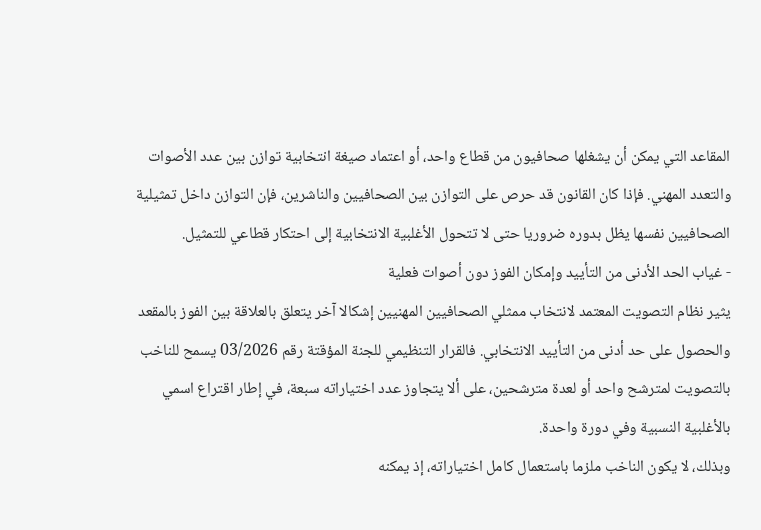المقاعد التي يمكن أن يشغلها صحافيون من قطاع واحد، أو اعتماد صيغة انتخابية توازن بين عدد الأصوات والتعدد المهني. فإذا كان القانون قد حرص على التوازن بين الصحافيين والناشرين، فإن التوازن داخل تمثيلية الصحافيين نفسها يظل بدوره ضروريا حتى لا تتحول الأغلبية الانتخابية إلى احتكار قطاعي للتمثيل.
- غياب الحد الأدنى من التأييد وإمكان الفوز دون أصوات فعلية
يثير نظام التصويت المعتمد لانتخاب ممثلي الصحافيين المهنيين إشكالا آخر يتعلق بالعلاقة بين الفوز بالمقعد والحصول على حد أدنى من التأييد الانتخابي. فالقرار التنظيمي للجنة المؤقتة رقم 03/2026 يسمح للناخب بالتصويت لمترشح واحد أو لعدة مترشحين، على ألا يتجاوز عدد اختياراته سبعة، في إطار اقتراع اسمي بالأغلبية النسبية وفي دورة واحدة.
وبذلك، لا يكون الناخب ملزما باستعمال كامل اختياراته، إذ يمكنه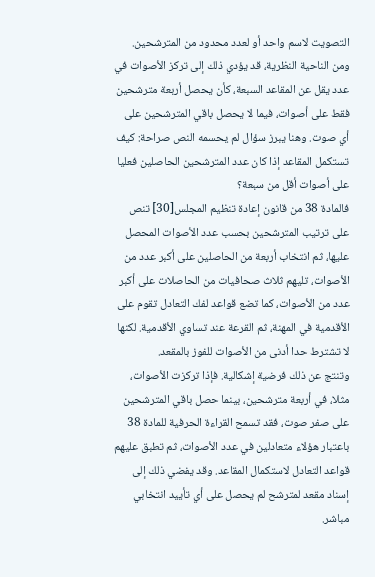التصويت لاسم واحد أو لعدد محدود من المترشحين. ومن الناحية النظرية، قد يؤدي ذلك إلى تركز الأصوات في عدد يقل عن المقاعد السبعة، كأن يحصل أربعة مترشحين فقط على أصوات، فيما لا يحصل باقي المترشحين على أي صوت. وهنا يبرز سؤال لم يحسمه النص صراحة: كيف تستكمل المقاعد إذا كان عدد المترشحين الحاصلين فعليا على أصوات أقل من سبعة؟
فالمادة 38 من قانون إعادة تنظيم المجلس[30] تنص على ترتيب المترشحين بحسب عدد الأصوات المحصل عليها، ثم انتخاب أربعة من الحاصلين على أكبر عدد من الأصوات، تليهم ثلاث صحافيات من الحاصلات على أكبر عدد من الأصوات، كما تضع قواعد لفك التعادل تقوم على الأقدمية في المهنة، ثم القرعة عند تساوي الأقدمية. لكنها لا تشترط حدا أدنى من الأصوات للفوز بالمقعد.
وتنتج عن ذلك فرضية إشكالية. فإذا تركزت الأصوات، مثلا، في أربعة مترشحين، بينما حصل باقي المترشحين على صفر صوت، فقد تسمح القراءة الحرفية للمادة 38 باعتبار هؤلاء متعادلين في عدد الأصوات، ثم تطبق عليهم قواعد التعادل لاستكمال المقاعد. وقد يفضي ذلك إلى إسناد مقعد لمترشح لم يحصل على أي تأييد انتخابي مباشر.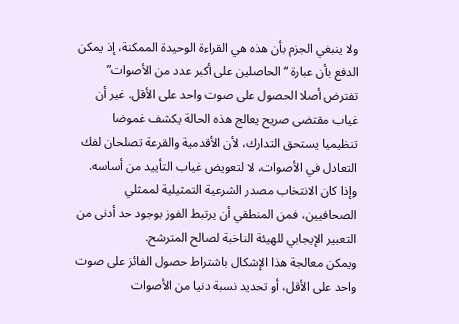ولا ينبغي الجزم بأن هذه هي القراءة الوحيدة الممكنة، إذ يمكن الدفع بأن عبارة “الحاصلين على أكبر عدد من الأصوات” تفترض أصلا الحصول على صوت واحد على الأقل. غير أن غياب مقتضى صريح يعالج هذه الحالة يكشف غموضا تنظيميا يستحق التدارك، لأن الأقدمية والقرعة تصلحان لفك التعادل في الأصوات، لا لتعويض غياب التأييد من أساسه. وإذا كان الانتخاب مصدر الشرعية التمثيلية لممثلي الصحافيين، فمن المنطقي أن يرتبط الفوز بوجود حد أدنى من التعبير الإيجابي للهيئة الناخبة لصالح المترشح.
ويمكن معالجة هذا الإشكال باشتراط حصول الفائز على صوت واحد على الأقل، أو تحديد نسبة دنيا من الأصوات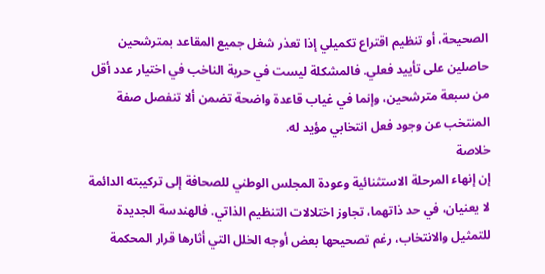الصحيحة، أو تنظيم اقتراع تكميلي إذا تعذر شغل جميع المقاعد بمترشحين حاصلين على تأييد فعلي. فالمشكلة ليست في حرية الناخب في اختيار عدد أقل من سبعة مترشحين، وإنما في غياب قاعدة واضحة تضمن ألا تنفصل صفة المنتخب عن وجود فعل انتخابي مؤيد له.
خلاصة
إن إنهاء المرحلة الاستثنائية وعودة المجلس الوطني للصحافة إلى تركيبته الدائمة لا يعنيان، في حد ذاتهما، تجاوز اختلالات التنظيم الذاتي. فالهندسة الجديدة للتمثيل والانتخاب، رغم تصحيحها بعض أوجه الخلل التي أثارها قرار المحكمة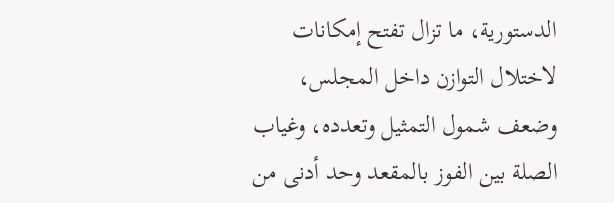الدستورية، ما تزال تفتح إمكانات لاختلال التوازن داخل المجلس، وضعف شمول التمثيل وتعدده، وغياب الصلة بين الفوز بالمقعد وحد أدنى من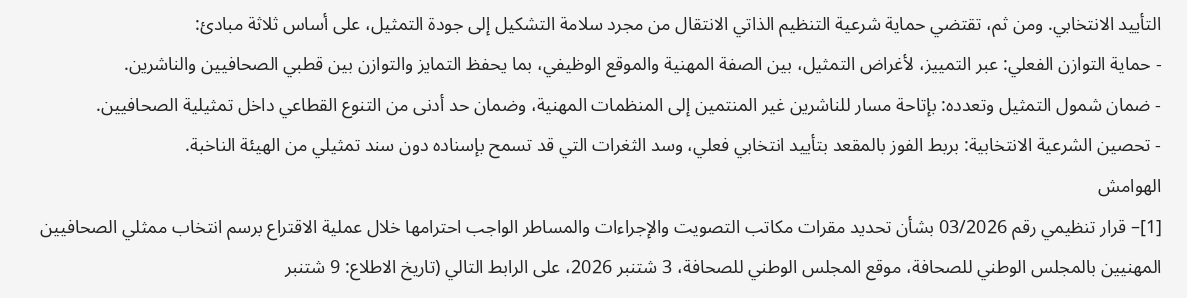التأييد الانتخابي. ومن ثم، تقتضي حماية شرعية التنظيم الذاتي الانتقال من مجرد سلامة التشكيل إلى جودة التمثيل، على أساس ثلاثة مبادئ:
- حماية التوازن الفعلي: عبر التمييز، لأغراض التمثيل، بين الصفة المهنية والموقع الوظيفي، بما يحفظ التمايز والتوازن بين قطبي الصحافيين والناشرين.
- ضمان شمول التمثيل وتعدده: بإتاحة مسار للناشرين غير المنتمين إلى المنظمات المهنية، وضمان حد أدنى من التنوع القطاعي داخل تمثيلية الصحافيين.
- تحصين الشرعية الانتخابية: بربط الفوز بالمقعد بتأييد انتخابي فعلي، وسد الثغرات التي قد تسمح بإسناده دون سند تمثيلي من الهيئة الناخبة.
الهوامش
[1]– قرار تنظيمي رقم 03/2026 بشأن تحديد مقرات مكاتب التصويت والإجراءات والمساطر الواجب احترامها خلال عملية الاقتراع برسم انتخاب ممثلي الصحافيين المهنيين بالمجلس الوطني للصحافة، موقع المجلس الوطني للصحافة، 3 شتنبر 2026، على الرابط التالي (تاريخ الاطلاع: 9 شتنبر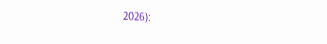2026):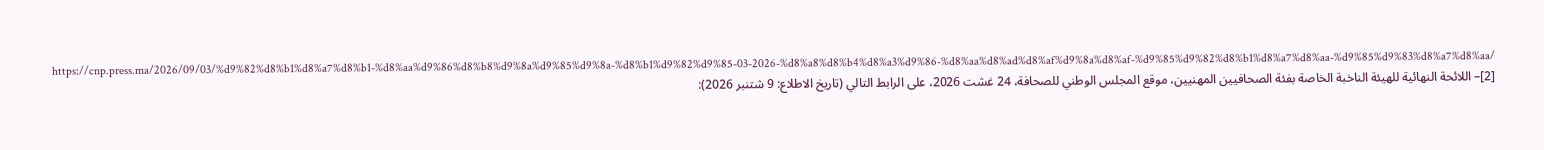https://cnp.press.ma/2026/09/03/%d9%82%d8%b1%d8%a7%d8%b1-%d8%aa%d9%86%d8%b8%d9%8a%d9%85%d9%8a-%d8%b1%d9%82%d9%85-03-2026-%d8%a8%d8%b4%d8%a3%d9%86-%d8%aa%d8%ad%d8%af%d9%8a%d8%af-%d9%85%d9%82%d8%b1%d8%a7%d8%aa-%d9%85%d9%83%d8%a7%d8%aa/
[2]– اللائحة النهائية للهيئة الناخبة الخاصة بفئة الصحافيين المهنيين، موقع المجلس الوطني للصحافة، 24 غشت 2026، على الرابط التالي (تاريخ الاطلاع: 9 شتنبر 2026):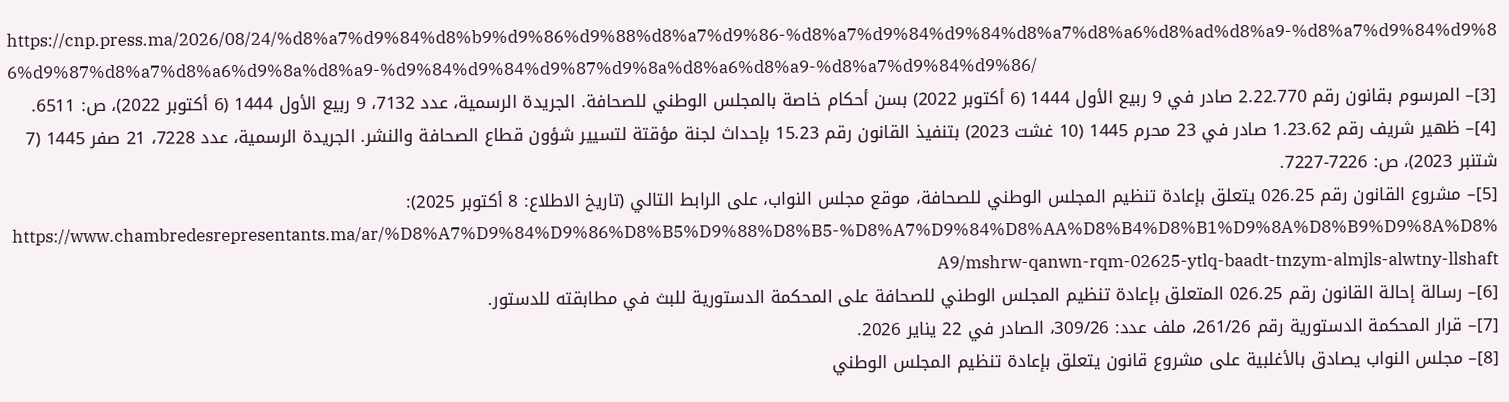https://cnp.press.ma/2026/08/24/%d8%a7%d9%84%d8%b9%d9%86%d9%88%d8%a7%d9%86-%d8%a7%d9%84%d9%84%d8%a7%d8%a6%d8%ad%d8%a9-%d8%a7%d9%84%d9%86%d9%87%d8%a7%d8%a6%d9%8a%d8%a9-%d9%84%d9%84%d9%87%d9%8a%d8%a6%d8%a9-%d8%a7%d9%84%d9%86/
[3]– المرسوم بقانون رقم 2.22.770 صادر في 9 ربيع الأول 1444 (6 أكتوبر 2022) بسن أحكام خاصة بالمجلس الوطني للصحافة. الجريدة الرسمية، عدد 7132، 9 ربيع الأول 1444 (6 أكتوبر 2022)، ص: 6511.
[4]– ظهير شريف رقم 1.23.62 صادر في 23 محرم 1445 (10 غشت 2023) بتنفيذ القانون رقم 15.23 بإحداث لجنة مؤقتة لتسيير شؤون قطاع الصحافة والنشر. الجريدة الرسمية، عدد 7228، 21 صفر 1445 (7 شتنبر 2023)، ص: 7226-7227.
[5]– مشروع القانون رقم 026.25 يتعلق بإعادة تنظيم المجلس الوطني للصحافة، موقع مجلس النواب، على الرابط التالي (تاريخ الاطلاع: 8 أكتوبر 2025): https://www.chambredesrepresentants.ma/ar/%D8%A7%D9%84%D9%86%D8%B5%D9%88%D8%B5-%D8%A7%D9%84%D8%AA%D8%B4%D8%B1%D9%8A%D8%B9%D9%8A%D8%A9/mshrw-qanwn-rqm-02625-ytlq-baadt-tnzym-almjls-alwtny-llshaft
[6]– رسالة إحالة القانون رقم 026.25 المتعلق بإعادة تنظيم المجلس الوطني للصحافة على المحكمة الدستورية للبث في مطابقته للدستور.
[7]– قرار المحكمة الدستورية رقم 261/26، ملف عدد: 309/26، الصادر في 22 يناير 2026.
[8]– مجلس النواب يصادق بالأغلبية على مشروع قانون يتعلق بإعادة تنظيم المجلس الوطني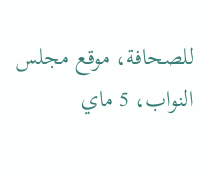للصحافة، موقع مجلس النواب، 5 ماي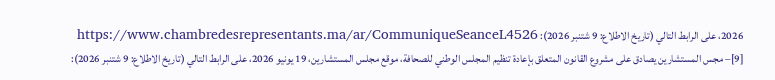2026، على الرابط التالي (تاريخ الاطلاع: 9 شتنبر 2026): https://www.chambredesrepresentants.ma/ar/CommuniqueSeanceL4526
[9]– مجس المستشارين يصادق على مشروع القانون المتعلق بإعادة تنظيم المجلس الوطني للصحافة، موقع مجلس المستشارين، 19 يونيو 2026، على الرابط التالي (تاريخ الاطلاع: 9 شتنبر 2026):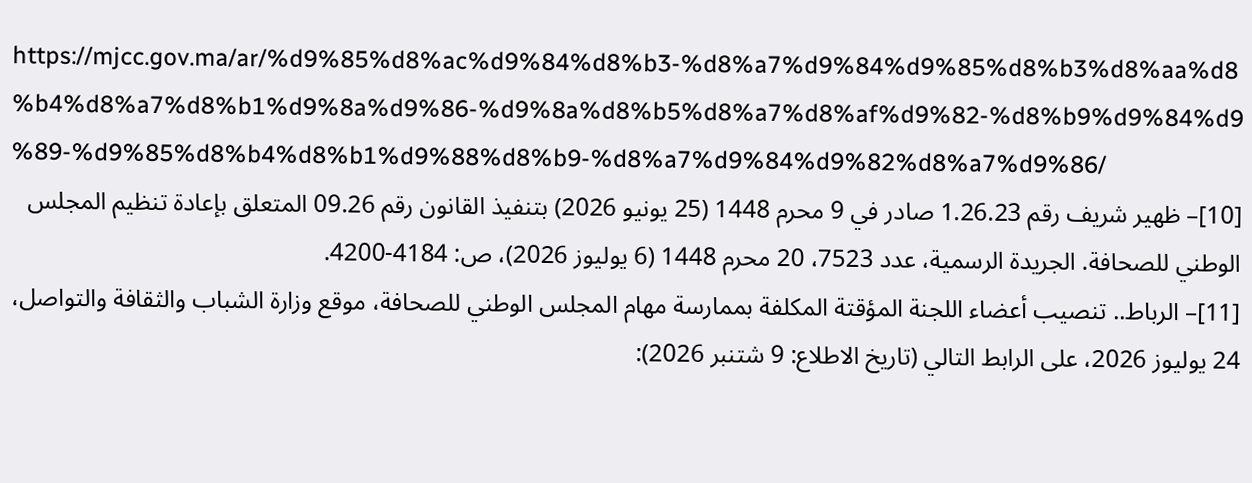https://mjcc.gov.ma/ar/%d9%85%d8%ac%d9%84%d8%b3-%d8%a7%d9%84%d9%85%d8%b3%d8%aa%d8%b4%d8%a7%d8%b1%d9%8a%d9%86-%d9%8a%d8%b5%d8%a7%d8%af%d9%82-%d8%b9%d9%84%d9%89-%d9%85%d8%b4%d8%b1%d9%88%d8%b9-%d8%a7%d9%84%d9%82%d8%a7%d9%86/
[10]– ظهير شريف رقم 1.26.23 صادر في 9 محرم 1448 (25 يونيو 2026) بتنفيذ القانون رقم 09.26 المتعلق بإعادة تنظيم المجلس الوطني للصحافة. الجريدة الرسمية، عدد 7523، 20 محرم 1448 (6 يوليوز 2026)، ص: 4184-4200.
[11]– الرباط.. تنصيب أعضاء اللجنة المؤقتة المكلفة بممارسة مهام المجلس الوطني للصحافة، موقع وزارة الشباب والثقافة والتواصل، 24 يوليوز 2026، على الرابط التالي (تاريخ الاطلاع: 9 شتنبر 2026):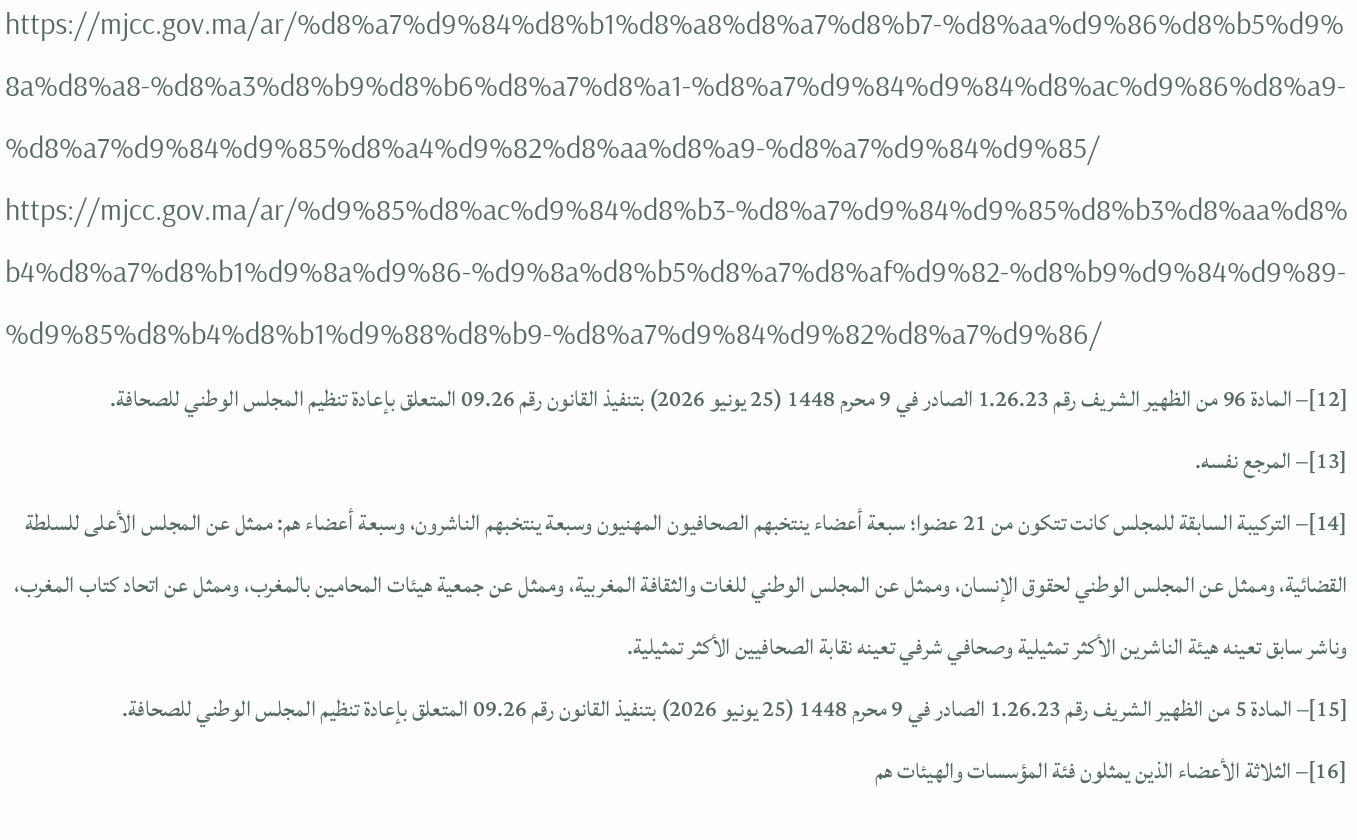https://mjcc.gov.ma/ar/%d8%a7%d9%84%d8%b1%d8%a8%d8%a7%d8%b7-%d8%aa%d9%86%d8%b5%d9%8a%d8%a8-%d8%a3%d8%b9%d8%b6%d8%a7%d8%a1-%d8%a7%d9%84%d9%84%d8%ac%d9%86%d8%a9-%d8%a7%d9%84%d9%85%d8%a4%d9%82%d8%aa%d8%a9-%d8%a7%d9%84%d9%85/
https://mjcc.gov.ma/ar/%d9%85%d8%ac%d9%84%d8%b3-%d8%a7%d9%84%d9%85%d8%b3%d8%aa%d8%b4%d8%a7%d8%b1%d9%8a%d9%86-%d9%8a%d8%b5%d8%a7%d8%af%d9%82-%d8%b9%d9%84%d9%89-%d9%85%d8%b4%d8%b1%d9%88%d8%b9-%d8%a7%d9%84%d9%82%d8%a7%d9%86/
[12]– المادة 96 من الظهير الشريف رقم 1.26.23 الصادر في 9 محرم 1448 (25 يونيو 2026) بتنفيذ القانون رقم 09.26 المتعلق بإعادة تنظيم المجلس الوطني للصحافة.
[13]– المرجع نفسه.
[14]– التركيبة السابقة للمجلس كانت تتكون من 21 عضوا؛ سبعة أعضاء ينتخبهم الصحافيون المهنيون وسبعة ينتخبهم الناشرون، وسبعة أعضاء هم: ممثل عن المجلس الأعلى للسلطة القضائية، وممثل عن المجلس الوطني لحقوق الإنسان، وممثل عن المجلس الوطني للغات والثقافة المغربية، وممثل عن جمعية هيئات المحامين بالمغرب، وممثل عن اتحاد كتاب المغرب، وناشر سابق تعينه هيئة الناشرين الأكثر تمثيلية وصحافي شرفي تعينه نقابة الصحافيين الأكثر تمثيلية.
[15]– المادة 5 من الظهير الشريف رقم 1.26.23 الصادر في 9 محرم 1448 (25 يونيو 2026) بتنفيذ القانون رقم 09.26 المتعلق بإعادة تنظيم المجلس الوطني للصحافة.
[16]– الثلاثة الأعضاء الذين يمثلون فئة المؤسسات والهيئات هم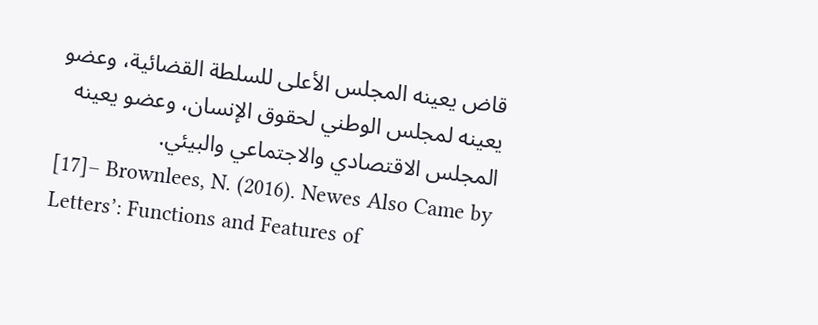قاض يعينه المجلس الأعلى للسلطة القضائية، وعضو يعينه لمجلس الوطني لحقوق الإنسان، وعضو يعينه المجلس الاقتصادي والاجتماعي والبيئي.
[17]– Brownlees, N. (2016). Newes Also Came by Letters’: Functions and Features of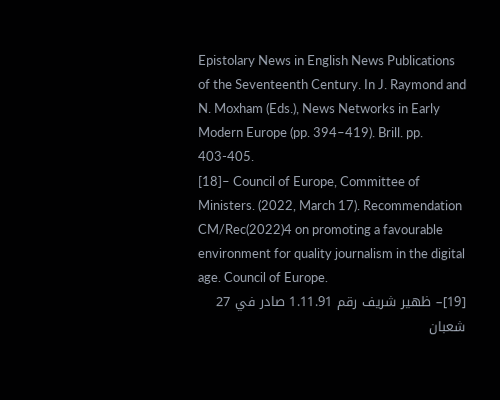Epistolary News in English News Publications of the Seventeenth Century. In J. Raymond and N. Moxham (Eds.), News Networks in Early Modern Europe (pp. 394–419). Brill. pp. 403-405.
[18]– Council of Europe, Committee of Ministers. (2022, March 17). Recommendation CM/Rec(2022)4 on promoting a favourable environment for quality journalism in the digital age. Council of Europe.
[19]– ظهير شريف رقم 1.11.91 صادر في 27 شعبان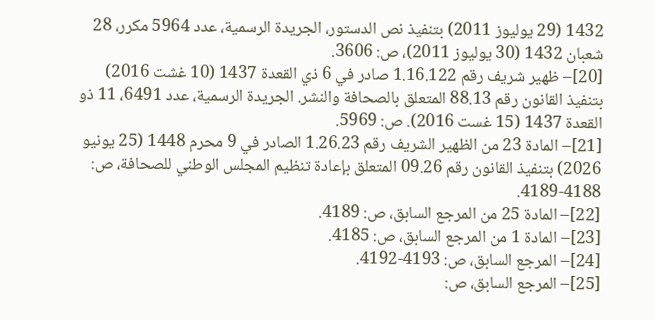1432 (29 يوليوز 2011) بتنفيذ نص الدستور، الجريدة الرسمية، عدد 5964 مكرر، 28 شعبان 1432 (30 يوليوز 2011)، ص: 3606.
[20]– ظهير شريف رقم 1.16.122 صادر في 6 ذي القعدة 1437 (10 غشت 2016) بتنفيذ القانون رقم 88.13 المتعلق بالصحافة والنشر. الجريدة الرسمية، عدد 6491، 11 ذو القعدة 1437 (15 غست 2016). ص: 5969.
[21]– المادة 23 من الظهير الشريف رقم 1.26.23 الصادر في 9 محرم 1448 (25 يونيو 2026) بتنفيذ القانون رقم 09.26 المتعلق بإعادة تنظيم المجلس الوطني للصحافة، ص: 4188-4189.
[22]– المادة 25 من المرجع السابق، ص: 4189.
[23]– المادة 1 من المرجع السابق، ص: 4185.
[24]– المرجع السابق، ص: 4193-4192.
[25]– المرجع السابق، ص: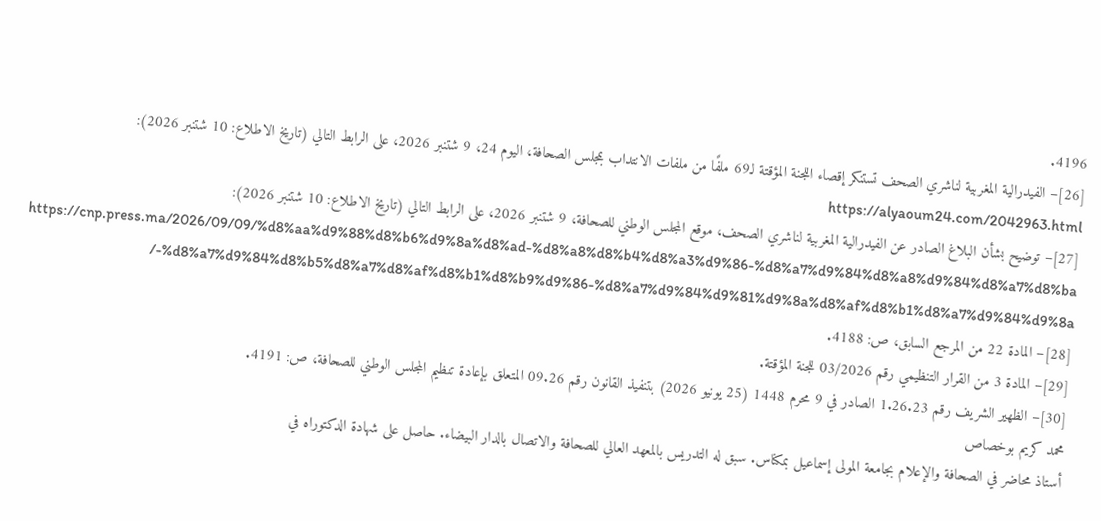4196.
[26]– الفيدرالية المغربية لناشري الصحف تستنكر إقصاء اللجنة المؤقتة لـ69 ملفًا من ملفات الانتداب بمجلس الصحافة، اليوم 24، 9 شتنبر 2026، على الرابط التالي (تاريخ الاطلاع: 10 شتنبر 2026): https://alyaoum24.com/2042963.html
[27]– توضيح بشأن البلاغ الصادر عن الفيدرالية المغربية لناشري الصحف، موقع المجلس الوطني للصحافة، 9 شتنبر 2026، على الرابط التالي (تاريخ الاطلاع: 10 شتنبر 2026): https://cnp.press.ma/2026/09/09/%d8%aa%d9%88%d8%b6%d9%8a%d8%ad-%d8%a8%d8%b4%d8%a3%d9%86-%d8%a7%d9%84%d8%a8%d9%84%d8%a7%d8%ba-%d8%a7%d9%84%d8%b5%d8%a7%d8%af%d8%b1%d8%b9%d9%86-%d8%a7%d9%84%d9%81%d9%8a%d8%af%d8%b1%d8%a7%d9%84%d9%8a/
[28]– المادة 22 من المرجع السابق، ص: 4188.
[29]– المادة 3 من القرار التنظيمي رقم 03/2026 للجنة المؤقتة.
[30]– الظهير الشريف رقم 1.26.23 الصادر في 9 محرم 1448 (25 يونيو 2026) بتنفيذ القانون رقم 09.26 المتعلق بإعادة تنظيم المجلس الوطني للصحافة، ص: 4191.
محمد كريم بوخصاص
أستاذ محاضر في الصحافة والإعلام بجامعة المولى إسماعيل بمكناس. سبق له التدريس بالمعهد العالي للصحافة والاتصال بالدار البيضاء. حاصل على شهادة الدكتوراه في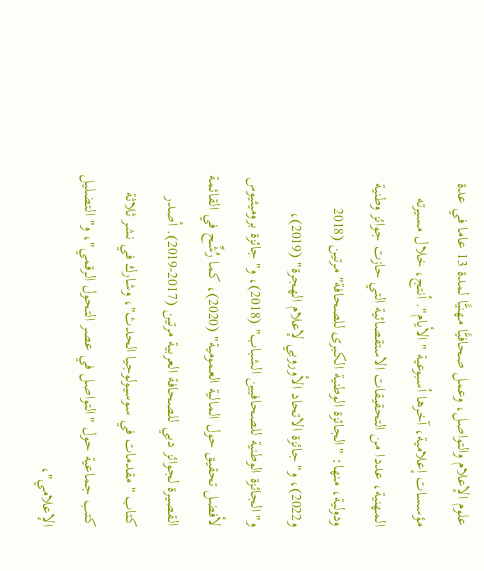علوم الإعلام والتواصل، وعمل صحافيًّا مهنيًّا لمدة 13 عاما في عدة مؤسسات إعلامية، آخرها أسبوعية "الأيام". أنتج، خلال مسيرته المهنية، عددا من التحقيقات الاستقصائية التي حازت جوائز وطنية ودولية، منها: "الجائزة الوطنية الكبرى للصحافة" مرتين (2018 و2022)، و"جائزة الاتحاد الأوروبي لإعلام الهجرة" (2019)، و"الجائزة الوطنية للصحافيين الشباب" (2018)، و"جائزة بروميثيوس لأفضل تحقيق حول المالية العمومية" (2020)، كما رُشِّح في القائمة القصيرة لجوائز دبي للصحافة العربية مرتين (2017-2019). أصدر كتاب "مقدمات في سوسيولوجيا الحدث"، وشارك في نشر ثلاثة كتب جماعية حول "التواصل في عصر التحول الرقمي"، و"التضليل الإعلامي"،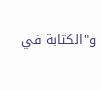و"الكتابة في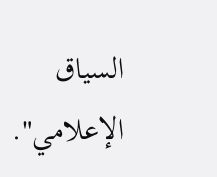السياق الإعلامي".